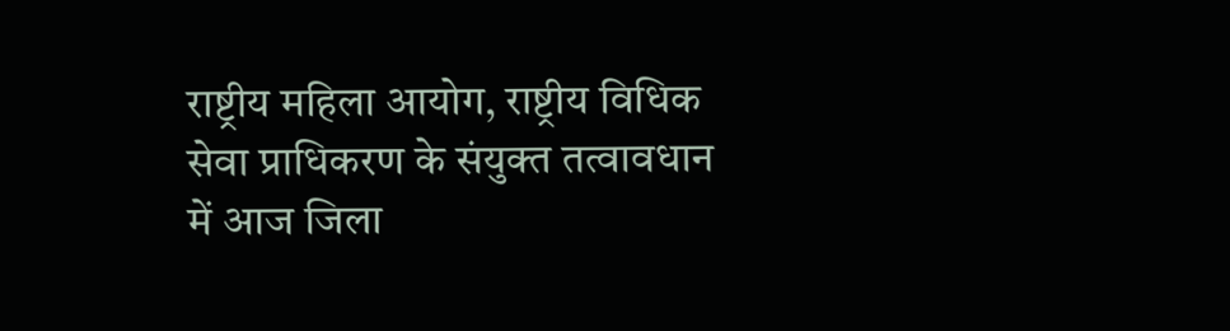राष्ट्रीय महिला आयोग, राष्ट्रीय विधिक सेवा प्राधिकरण के संयुक्त तत्वावधान में आज जिला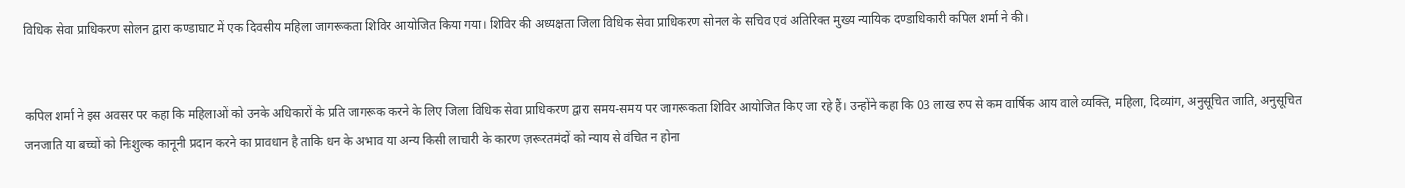विधिक सेवा प्राधिकरण सोलन द्वारा कण्डाघाट में एक दिवसीय महिला जागरूकता शिविर आयोजित किया गया। शिविर की अध्यक्षता जिला विधिक सेवा प्राधिकरण सोनल के सचिव एवं अतिरिक्त मुख्य न्यायिक दण्डाधिकारी कपिल शर्मा ने की।


कपिल शर्मा ने इस अवसर पर कहा कि महिलाओं को उनके अधिकारों के प्रति जागरूक करने के लिए जिला विधिक सेवा प्राधिकरण द्वारा समय-समय पर जागरूकता शिविर आयोजित किए जा रहे हैं। उन्होंने कहा कि 03 लाख रुप से कम वार्षिक आय वाले व्यक्ति, महिला, दिव्यांग, अनुसूचित जाति, अनुसूचित जनजाति या बच्चों को निःशुल्क कानूनी प्रदान करने का प्रावधान है ताकि धन के अभाव या अन्य किसी लाचारी के कारण ज़रूरतमंदों को न्याय से वंचित न होना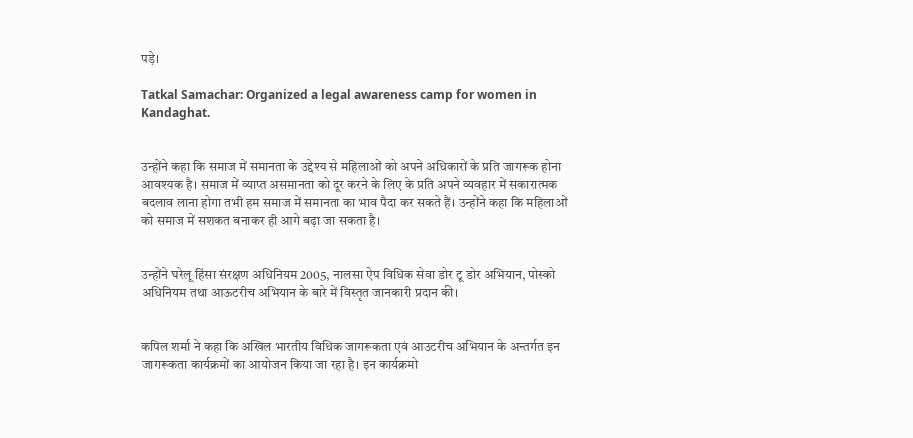पड़े।

Tatkal Samachar: Organized a legal awareness camp for women in Kandaghat.


उन्होंने कहा कि समाज में समानता के उद्देश्य से महिलाओं को अपने अधिकारों के प्रति जागरूक होना आवश्यक है। समाज में व्याप्त असमानता को दूर करने के लिए के प्रति अपने व्यवहार में सकारात्मक बदलाव लाना होगा तभी हम समाज में समानता का भाव पैदा कर सकते हैं। उन्होंने कहा कि महिलाओं को समाज में सशकत बनाकर ही आगे बढ़ा जा सकता है।


उन्होंने घरेलू हिंसा संरक्षण अधिनियम 2005, नालसा ऐप विधिक सेवा डोर टू डोर अभियान, पोस्को अधिनियम तथा आऊटरीच अभियान के बारे में विस्तृत जानकारी प्रदान की।


कपिल शर्मा ने कहा कि अखिल भारतीय विधिक जागरूकता एवं आउटरीच अभियान के अन्तर्गत इन जागरूकता कार्यक्रमों का आयोजन किया जा रहा है। इन कार्यक्रमो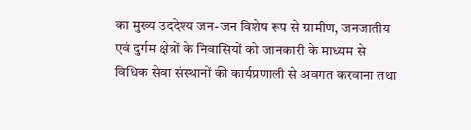का मुख्य उददेश्य जन-जन विशेष रूप से ग्रामीण, जनजातीय एवं दुर्गम क्षेत्रों के निवासियों को जानकारी के माध्यम से विधिक सेवा संस्थानों की कार्यप्रणाली से अवगत करवाना तथा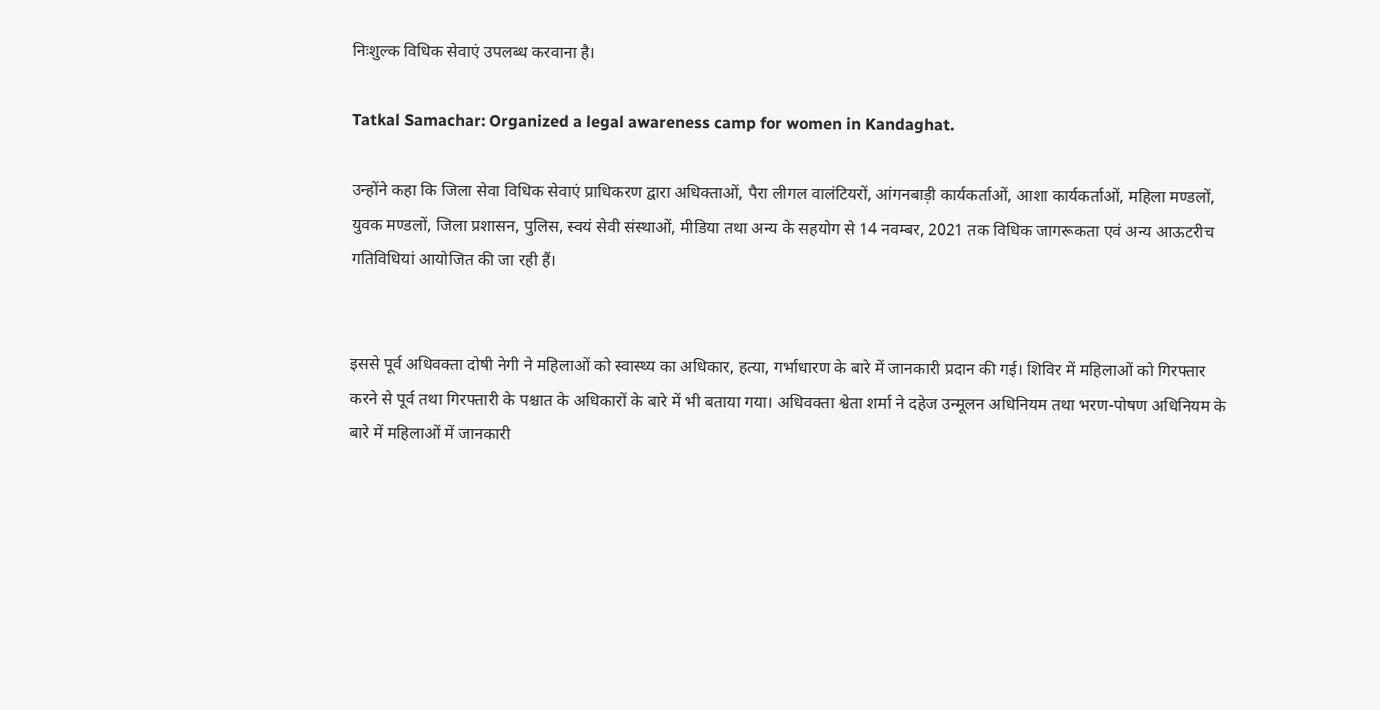निःशुल्क विधिक सेवाएं उपलब्ध करवाना है।

Tatkal Samachar: Organized a legal awareness camp for women in Kandaghat.

उन्होंने कहा कि जिला सेवा विधिक सेवाएं प्राधिकरण द्वारा अधिक्ताओं, पैरा लीगल वालंटियरों, आंगनबाड़ी कार्यकर्ताओं, आशा कार्यकर्ताओं, महिला मण्डलों, युवक मण्डलों, जिला प्रशासन, पुलिस, स्वयं सेवी संस्थाओं, मीडिया तथा अन्य के सहयोग से 14 नवम्बर, 2021 तक विधिक जागरूकता एवं अन्य आऊटरीच गतिविधियां आयोजित की जा रही हैं।


इससे पूर्व अधिवक्ता दोषी नेगी ने महिलाओं को स्वास्थ्य का अधिकार, हत्या, गर्भाधारण के बारे में जानकारी प्रदान की गई। शिविर में महिलाओं को गिरफ्तार करने से पूर्व तथा गिरफ्तारी के पश्चात के अधिकारों के बारे में भी बताया गया। अधिवक्ता श्वेता शर्मा ने दहेज उन्मूलन अधिनियम तथा भरण-पोषण अधिनियम के बारे में महिलाओं में जानकारी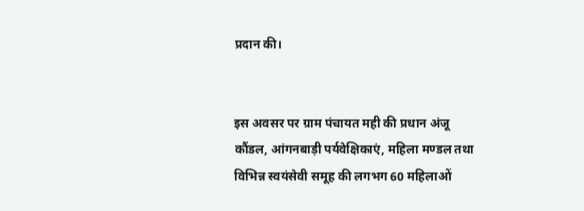प्रदान की।


इस अवसर पर ग्राम पंचायत मही की प्रधान अंजू कौंडल, आंगनबाड़ी पर्यवेक्षिकाएं, महिला मण्डल तथा विभिन्न स्वयंसेवी समूह की लगभग 60 महिलाओं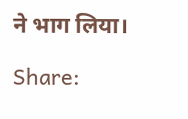ने भाग लिया।

Share: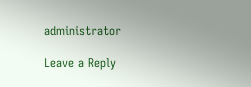administrator

Leave a Reply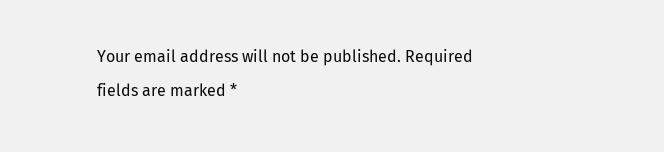Your email address will not be published. Required fields are marked *